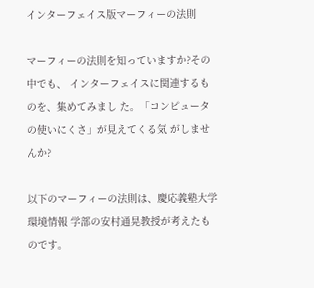インターフェイス版マーフィーの法則

マーフィーの法則を知っていますか?その中でも、 インターフェイスに関連するものを、集めてみまし た。「コンピュータの使いにくさ」が見えてくる気 がしませんか?

以下のマーフィーの法則は、慶応義塾大学環境情報 学部の安村通晃教授が考えたものです。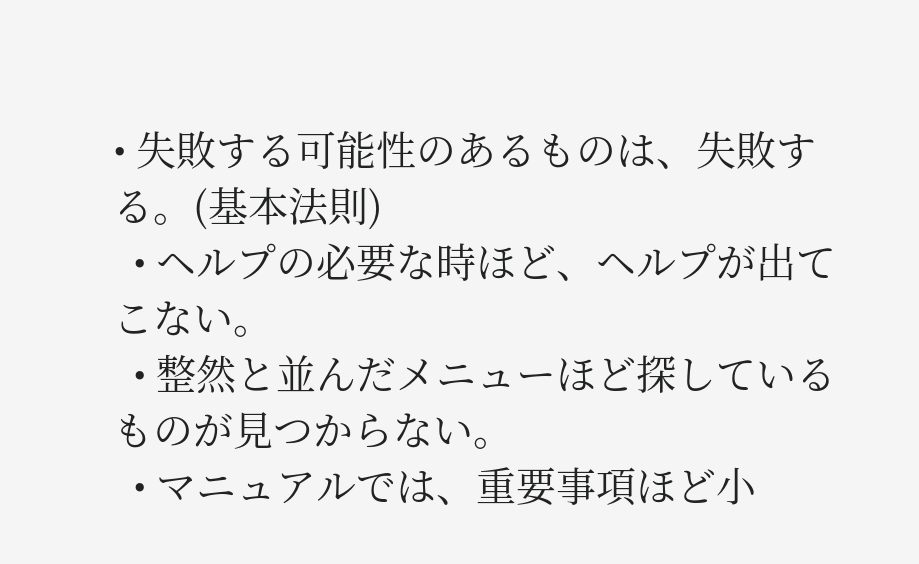• 失敗する可能性のあるものは、失敗する。(基本法則)
  • ヘルプの必要な時ほど、ヘルプが出てこない。
  • 整然と並んだメニューほど探しているものが見つからない。
  • マニュアルでは、重要事項ほど小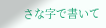さな字で書いて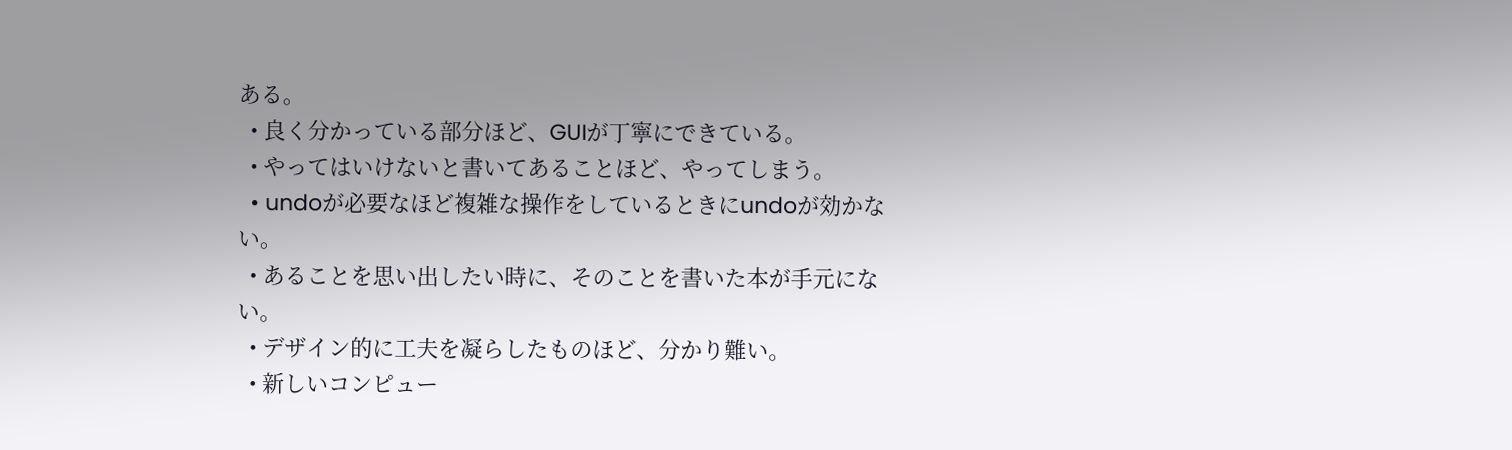ある。
  • 良く分かっている部分ほど、GUIが丁寧にできている。
  • やってはいけないと書いてあることほど、やってしまう。
  • undoが必要なほど複雑な操作をしているときにundoが効かない。
  • あることを思い出したい時に、そのことを書いた本が手元にない。
  • デザイン的に工夫を凝らしたものほど、分かり難い。
  • 新しいコンピュー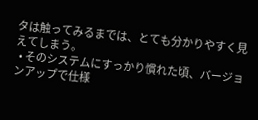タは触ってみるまでは、とても分かりやすく見えてしまう。
  • そのシステムにすっかり慣れた頃、バージョンアップで仕様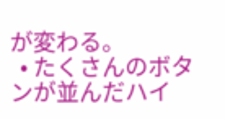が変わる。
  • たくさんのボタンが並んだハイ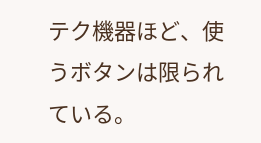テク機器ほど、使うボタンは限られている。